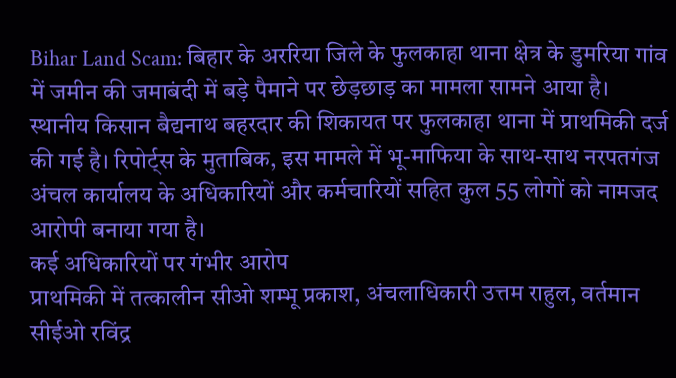Bihar Land Scam: बिहार के अररिया जिले के फुलकाहा थाना क्षेत्र के डुमरिया गांव में जमीन की जमाबंदी में बड़े पैमाने पर छेड़छाड़ का मामला सामने आया है। स्थानीय किसान बैद्यनाथ बहरदार की शिकायत पर फुलकाहा थाना में प्राथमिकी दर्ज की गई है। रिपोर्ट्स के मुताबिक, इस मामले में भू-माफिया के साथ-साथ नरपतगंज अंचल कार्यालय के अधिकारियों और कर्मचारियों सहित कुल 55 लोगों को नामजद आरोपी बनाया गया है।
कई अधिकारियों पर गंभीर आरोप
प्राथमिकी में तत्कालीन सीओ शम्भू प्रकाश, अंचलाधिकारी उत्तम राहुल, वर्तमान सीईओ रविंद्र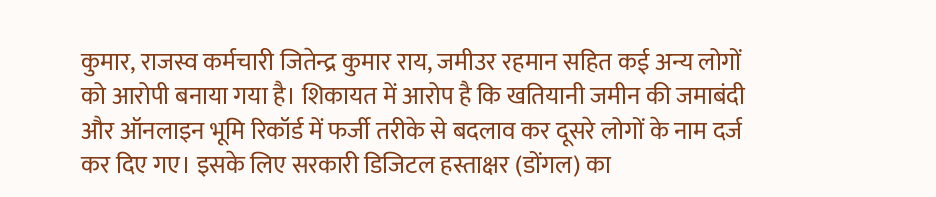कुमार, राजस्व कर्मचारी जितेन्द्र कुमार राय, जमीउर रहमान सहित कई अन्य लोगों को आरोपी बनाया गया है। शिकायत में आरोप है कि खतियानी जमीन की जमाबंदी और ऑनलाइन भूमि रिकॉर्ड में फर्जी तरीके से बदलाव कर दूसरे लोगों के नाम दर्ज कर दिए गए। इसके लिए सरकारी डिजिटल हस्ताक्षर (डोंगल) का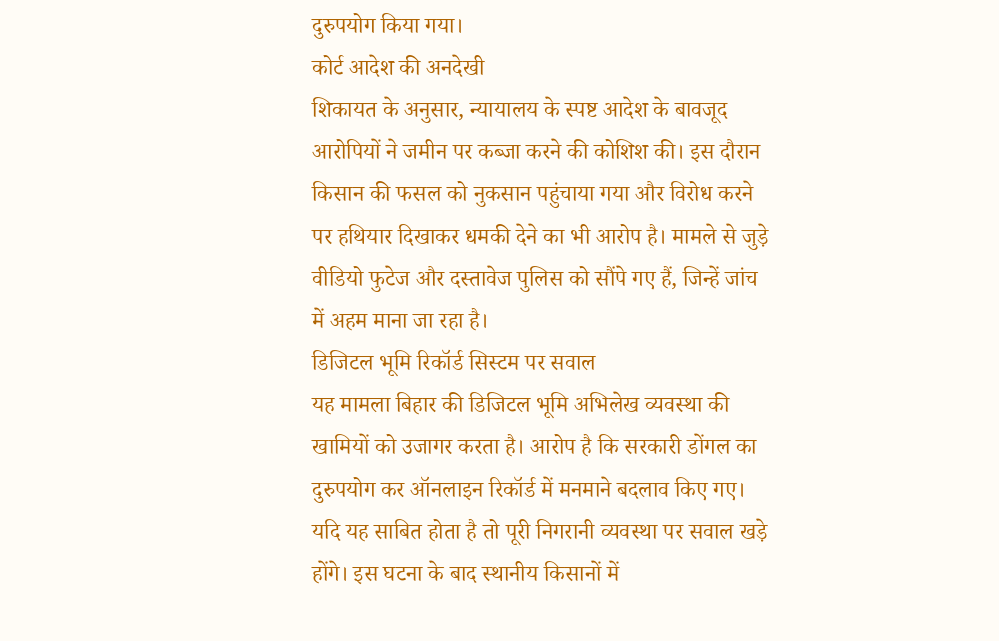दुरुपयोग किया गया।
कोर्ट आदेश की अनदेखी
शिकायत के अनुसार, न्यायालय के स्पष्ट आदेश के बावजूद आरोपियों ने जमीन पर कब्जा करने की कोशिश की। इस दौरान किसान की फसल को नुकसान पहुंचाया गया और विरोध करने पर हथियार दिखाकर धमकी देने का भी आरोप है। मामले से जुड़े वीडियो फुटेज और दस्तावेज पुलिस को सौंपे गए हैं, जिन्हें जांच में अहम माना जा रहा है।
डिजिटल भूमि रिकॉर्ड सिस्टम पर सवाल
यह मामला बिहार की डिजिटल भूमि अभिलेख व्यवस्था की खामियों को उजागर करता है। आरोप है कि सरकारी डोंगल का दुरुपयोग कर ऑनलाइन रिकॉर्ड में मनमाने बदलाव किए गए। यदि यह साबित होता है तो पूरी निगरानी व्यवस्था पर सवाल खड़े होंगे। इस घटना के बाद स्थानीय किसानों में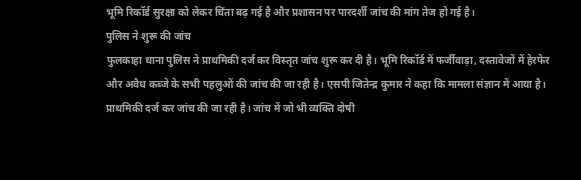भूमि रिकॉर्ड सुरक्षा को लेकर चिंता बढ़ गई है और प्रशासन पर पारदर्शी जांच की मांग तेज हो गई है।
पुलिस ने शुरू की जांच
फुलकाहा थाना पुलिस ने प्राथमिकी दर्ज कर विस्तृत जांच शुरू कर दी है। भूमि रिकॉर्ड में फर्जीवाड़ा, दस्तावेजों में हेरफेर और अवैध कब्जे के सभी पहलुओं की जांच की जा रही है। एसपी जितेन्द्र कुमार ने कहा कि मामला संज्ञान में आया है। प्राथमिकी दर्ज कर जांच की जा रही है। जांच में जो भी व्यक्ति दोषी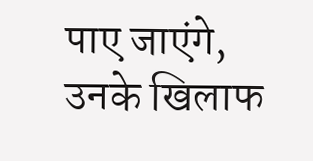पाए जाएंगे, उनके खिलाफ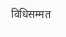विधिसम्मत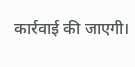कार्रवाई की जाएगी।